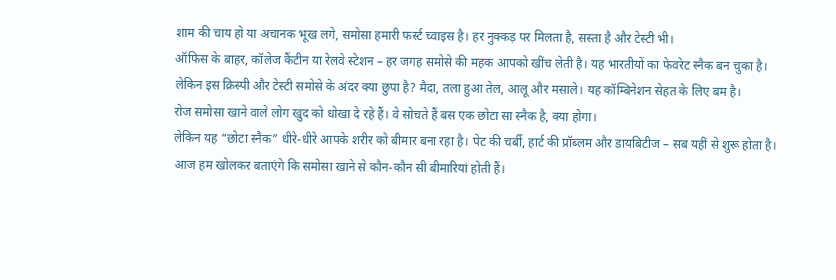शाम की चाय हो या अचानक भूख लगे, समोसा हमारी फर्स्ट च्वाइस है। हर नुक्कड़ पर मिलता है, सस्ता है और टेस्टी भी।
ऑफिस के बाहर, कॉलेज कैंटीन या रेलवे स्टेशन – हर जगह समोसे की महक आपको खींच लेती है। यह भारतीयों का फेवरेट स्नैक बन चुका है।
लेकिन इस क्रिस्पी और टेस्टी समोसे के अंदर क्या छुपा है? मैदा, तला हुआ तेल, आलू और मसाले। यह कॉम्बिनेशन सेहत के लिए बम है।
रोज समोसा खाने वाले लोग खुद को धोखा दे रहे हैं। वे सोचते हैं बस एक छोटा सा स्नैक है, क्या होगा।
लेकिन यह “छोटा स्नैक” धीरे-धीरे आपके शरीर को बीमार बना रहा है। पेट की चर्बी, हार्ट की प्रॉब्लम और डायबिटीज – सब यहीं से शुरू होता है।
आज हम खोलकर बताएंगे कि समोसा खाने से कौन-कौन सी बीमारियां होती हैं।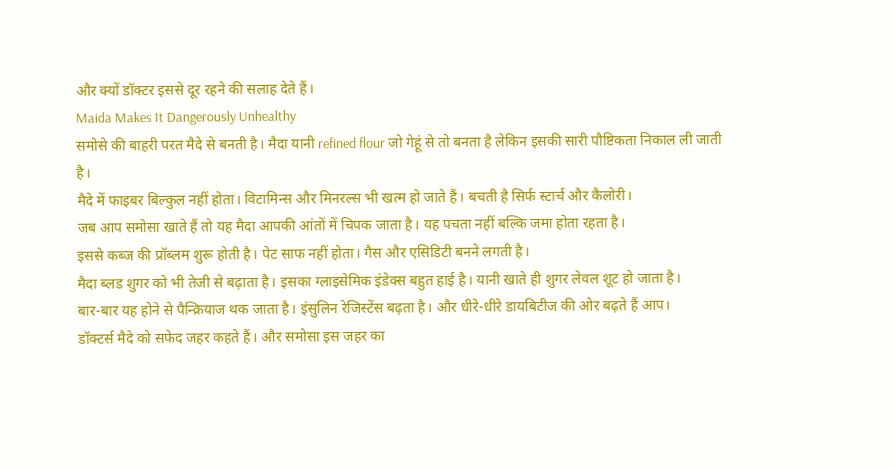और क्यों डॉक्टर इससे दूर रहने की सलाह देते हैं।
Maida Makes It Dangerously Unhealthy
समोसे की बाहरी परत मैदे से बनती है। मैदा यानी refined flour जो गेहूं से तो बनता है लेकिन इसकी सारी पौष्टिकता निकाल ली जाती है।
मैदे में फाइबर बिल्कुल नहीं होता। विटामिन्स और मिनरल्स भी खत्म हो जाते हैं। बचती है सिर्फ स्टार्च और कैलोरी।
जब आप समोसा खाते हैं तो यह मैदा आपकी आंतों में चिपक जाता है। यह पचता नहीं बल्कि जमा होता रहता है।
इससे कब्ज की प्रॉब्लम शुरू होती है। पेट साफ नहीं होता। गैस और एसिडिटी बनने लगती है।
मैदा ब्लड शुगर को भी तेजी से बढ़ाता है। इसका ग्लाइसेमिक इंडेक्स बहुत हाई है। यानी खाते ही शुगर लेवल शूट हो जाता है।
बार-बार यह होने से पैन्क्रियाज थक जाता है। इंसुलिन रेजिस्टेंस बढ़ता है। और धीरे-धीरे डायबिटीज की ओर बढ़ते हैं आप।
डॉक्टर्स मैदे को सफेद जहर कहते हैं। और समोसा इस जहर का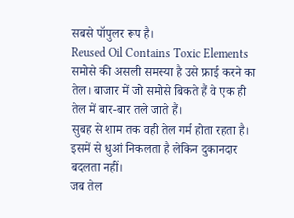सबसे पॉपुलर रूप है।
Reused Oil Contains Toxic Elements
समोसे की असली समस्या है उसे फ्राई करने का तेल। बाजार में जो समोसे बिकते हैं वे एक ही तेल में बार-बार तले जाते हैं।
सुबह से शाम तक वही तेल गर्म होता रहता है। इसमें से धुआं निकलता है लेकिन दुकानदार बदलता नहीं।
जब तेल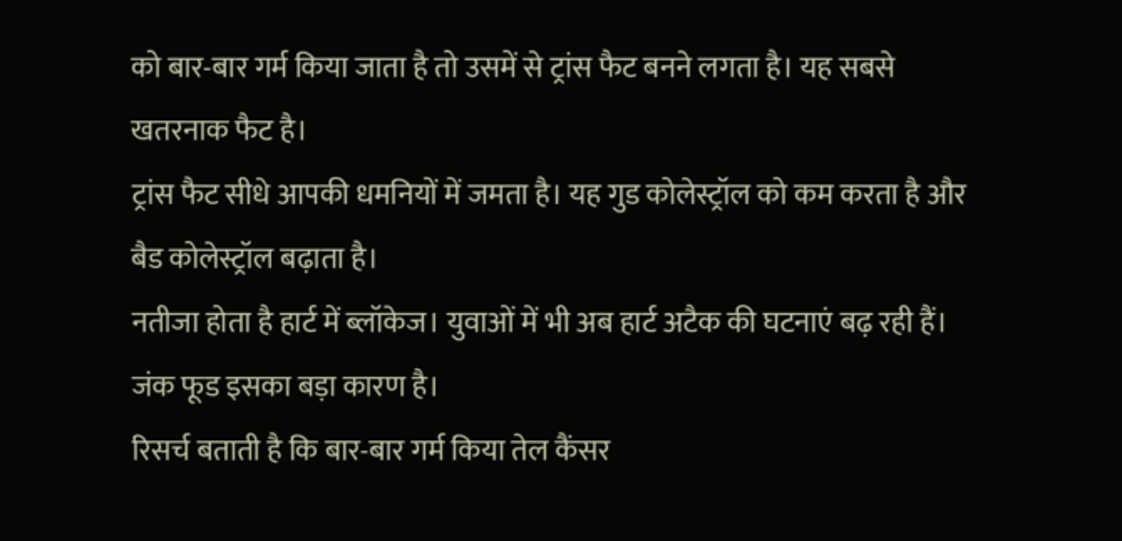को बार-बार गर्म किया जाता है तो उसमें से ट्रांस फैट बनने लगता है। यह सबसे खतरनाक फैट है।
ट्रांस फैट सीधे आपकी धमनियों में जमता है। यह गुड कोलेस्ट्रॉल को कम करता है और बैड कोलेस्ट्रॉल बढ़ाता है।
नतीजा होता है हार्ट में ब्लॉकेज। युवाओं में भी अब हार्ट अटैक की घटनाएं बढ़ रही हैं। जंक फूड इसका बड़ा कारण है।
रिसर्च बताती है कि बार-बार गर्म किया तेल कैंसर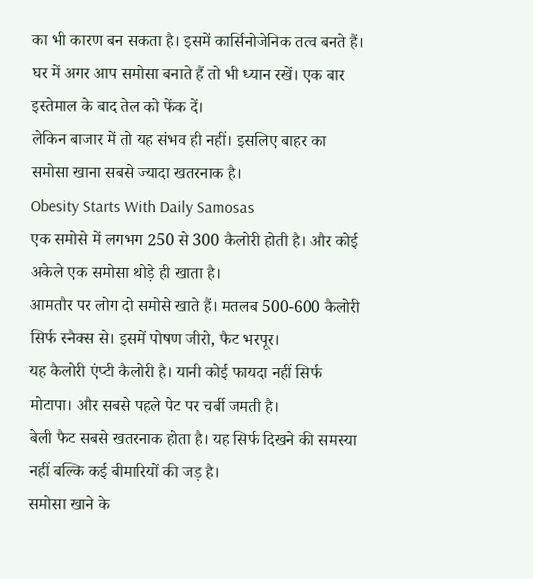का भी कारण बन सकता है। इसमें कार्सिनोजेनिक तत्व बनते हैं।
घर में अगर आप समोसा बनाते हैं तो भी ध्यान रखें। एक बार इस्तेमाल के बाद तेल को फेंक दें।
लेकिन बाजार में तो यह संभव ही नहीं। इसलिए बाहर का समोसा खाना सबसे ज्यादा खतरनाक है।
Obesity Starts With Daily Samosas
एक समोसे में लगभग 250 से 300 कैलोरी होती है। और कोई अकेले एक समोसा थोड़े ही खाता है।
आमतौर पर लोग दो समोसे खाते हैं। मतलब 500-600 कैलोरी सिर्फ स्नैक्स से। इसमें पोषण जीरो, फैट भरपूर।
यह कैलोरी एंप्टी कैलोरी है। यानी कोई फायदा नहीं सिर्फ मोटापा। और सबसे पहले पेट पर चर्बी जमती है।
बेली फैट सबसे खतरनाक होता है। यह सिर्फ दिखने की समस्या नहीं बल्कि कई बीमारियों की जड़ है।
समोसा खाने के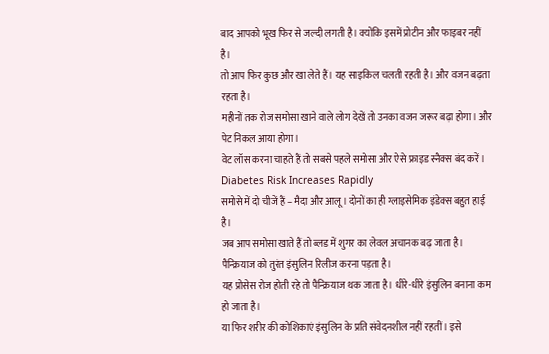बाद आपको भूख फिर से जल्दी लगती है। क्योंकि इसमें प्रोटीन और फाइबर नहीं है।
तो आप फिर कुछ और खा लेते हैं। यह साइकिल चलती रहती है। और वजन बढ़ता रहता है।
महीनों तक रोज समोसा खाने वाले लोग देखें तो उनका वजन जरूर बढ़ा होगा। और पेट निकल आया होगा।
वेट लॉस करना चाहते हैं तो सबसे पहले समोसा और ऐसे फ्राइड स्नैक्स बंद करें।
Diabetes Risk Increases Rapidly
समोसे में दो चीजें हैं – मैदा और आलू। दोनों का ही ग्लाइसेमिक इंडेक्स बहुत हाई है।
जब आप समोसा खाते हैं तो ब्लड में शुगर का लेवल अचानक बढ़ जाता है। पैन्क्रियाज को तुरंत इंसुलिन रिलीज करना पड़ता है।
यह प्रोसेस रोज होती रहे तो पैन्क्रियाज थक जाता है। धीरे-धीरे इंसुलिन बनाना कम हो जाता है।
या फिर शरीर की कोशिकाएं इंसुलिन के प्रति संवेदनशील नहीं रहतीं। इसे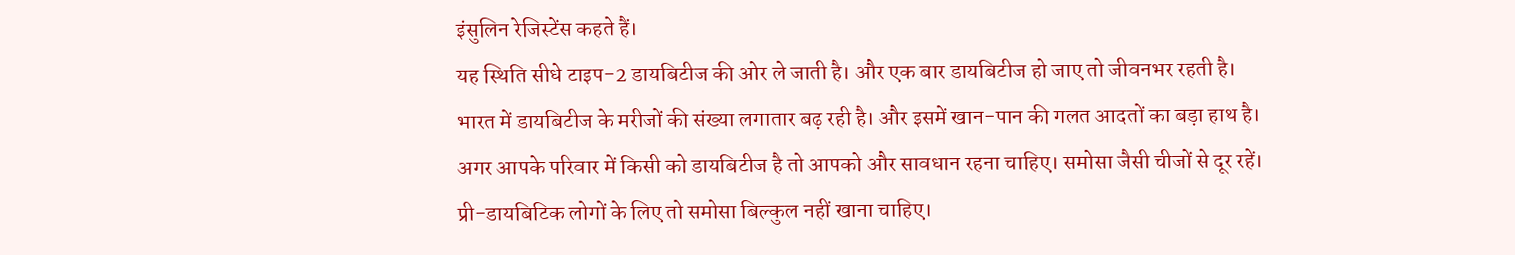इंसुलिन रेजिस्टेंस कहते हैं।
यह स्थिति सीधे टाइप-2 डायबिटीज की ओर ले जाती है। और एक बार डायबिटीज हो जाए तो जीवनभर रहती है।
भारत में डायबिटीज के मरीजों की संख्या लगातार बढ़ रही है। और इसमें खान-पान की गलत आदतों का बड़ा हाथ है।
अगर आपके परिवार में किसी को डायबिटीज है तो आपको और सावधान रहना चाहिए। समोसा जैसी चीजों से दूर रहें।
प्री-डायबिटिक लोगों के लिए तो समोसा बिल्कुल नहीं खाना चाहिए।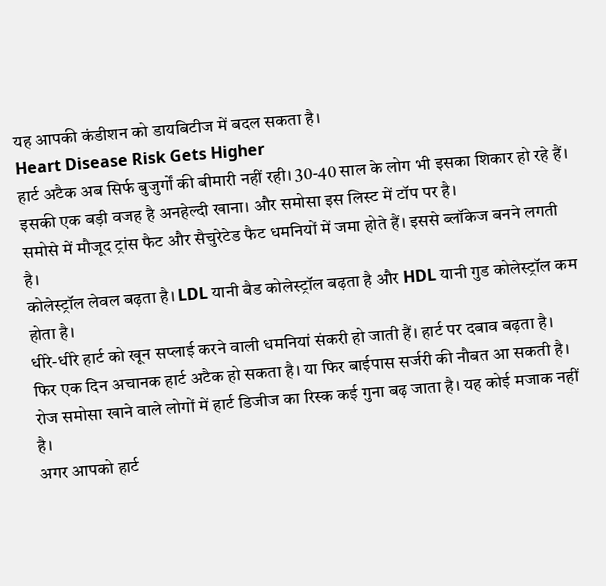यह आपकी कंडीशन को डायबिटीज में बदल सकता है।
Heart Disease Risk Gets Higher
हार्ट अटैक अब सिर्फ बुजुर्गों की बीमारी नहीं रही। 30-40 साल के लोग भी इसका शिकार हो रहे हैं।
इसकी एक बड़ी वजह है अनहेल्दी खाना। और समोसा इस लिस्ट में टॉप पर है।
समोसे में मौजूद ट्रांस फैट और सैचुरेटेड फैट धमनियों में जमा होते हैं। इससे ब्लॉकेज बनने लगती है।
कोलेस्ट्रॉल लेवल बढ़ता है। LDL यानी बैड कोलेस्ट्रॉल बढ़ता है और HDL यानी गुड कोलेस्ट्रॉल कम होता है।
धीरे-धीरे हार्ट को खून सप्लाई करने वाली धमनियां संकरी हो जाती हैं। हार्ट पर दबाव बढ़ता है।
फिर एक दिन अचानक हार्ट अटैक हो सकता है। या फिर बाईपास सर्जरी की नौबत आ सकती है।
रोज समोसा खाने वाले लोगों में हार्ट डिजीज का रिस्क कई गुना बढ़ जाता है। यह कोई मजाक नहीं है।
अगर आपको हार्ट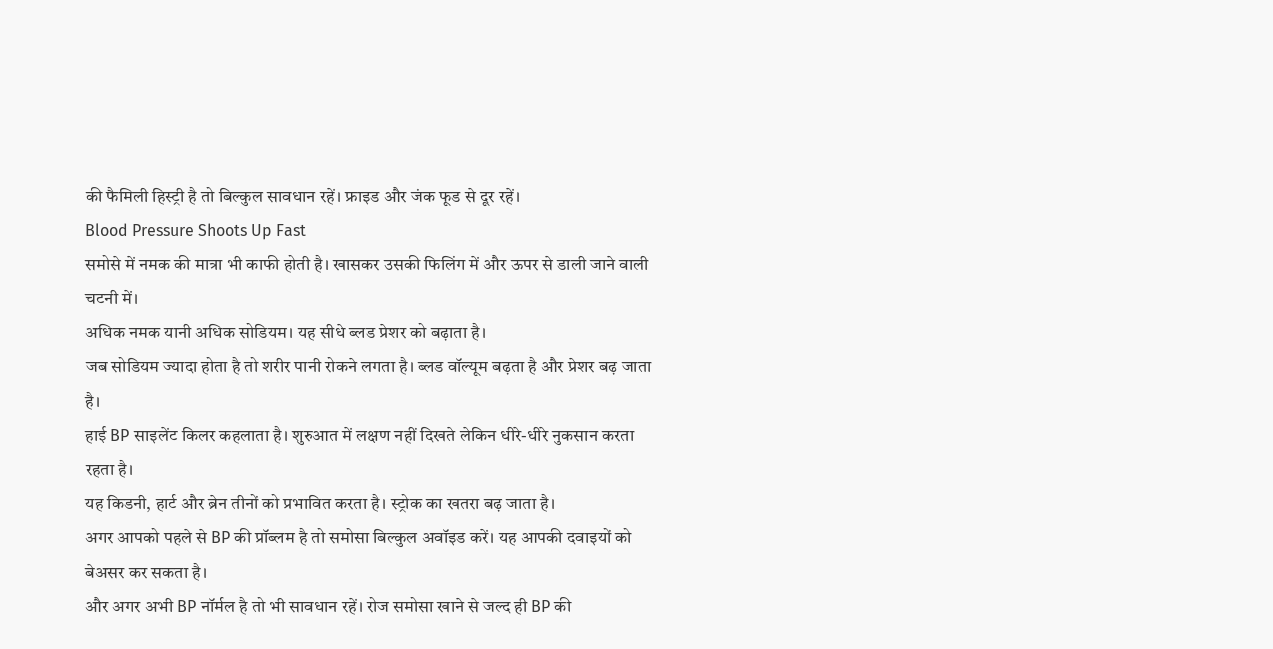की फैमिली हिस्ट्री है तो बिल्कुल सावधान रहें। फ्राइड और जंक फूड से दूर रहें।
Blood Pressure Shoots Up Fast
समोसे में नमक की मात्रा भी काफी होती है। खासकर उसकी फिलिंग में और ऊपर से डाली जाने वाली चटनी में।
अधिक नमक यानी अधिक सोडियम। यह सीधे ब्लड प्रेशर को बढ़ाता है।
जब सोडियम ज्यादा होता है तो शरीर पानी रोकने लगता है। ब्लड वॉल्यूम बढ़ता है और प्रेशर बढ़ जाता है।
हाई BP साइलेंट किलर कहलाता है। शुरुआत में लक्षण नहीं दिखते लेकिन धीरे-धीरे नुकसान करता रहता है।
यह किडनी, हार्ट और ब्रेन तीनों को प्रभावित करता है। स्ट्रोक का खतरा बढ़ जाता है।
अगर आपको पहले से BP की प्रॉब्लम है तो समोसा बिल्कुल अवॉइड करें। यह आपकी दवाइयों को बेअसर कर सकता है।
और अगर अभी BP नॉर्मल है तो भी सावधान रहें। रोज समोसा खाने से जल्द ही BP की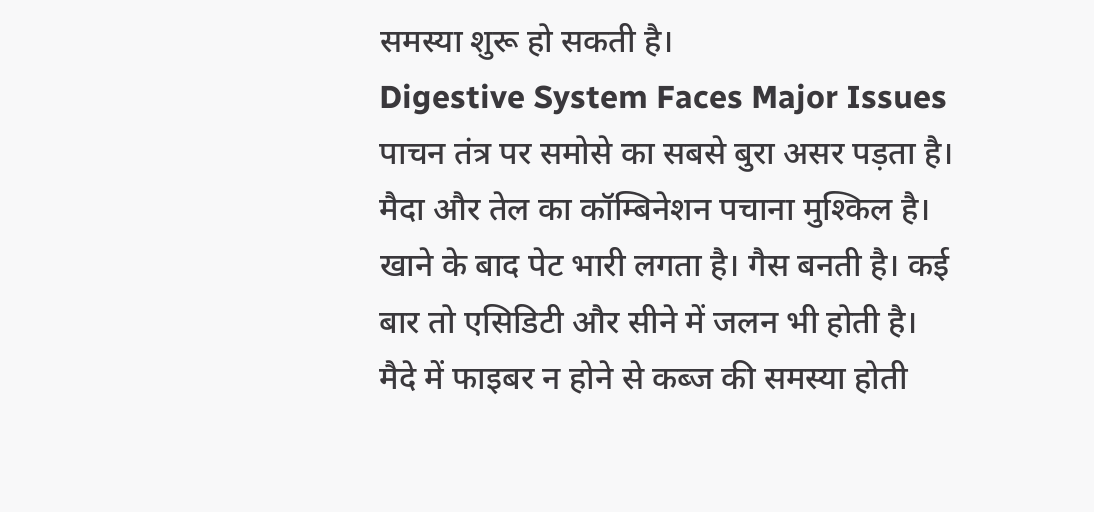समस्या शुरू हो सकती है।
Digestive System Faces Major Issues
पाचन तंत्र पर समोसे का सबसे बुरा असर पड़ता है। मैदा और तेल का कॉम्बिनेशन पचाना मुश्किल है।
खाने के बाद पेट भारी लगता है। गैस बनती है। कई बार तो एसिडिटी और सीने में जलन भी होती है।
मैदे में फाइबर न होने से कब्ज की समस्या होती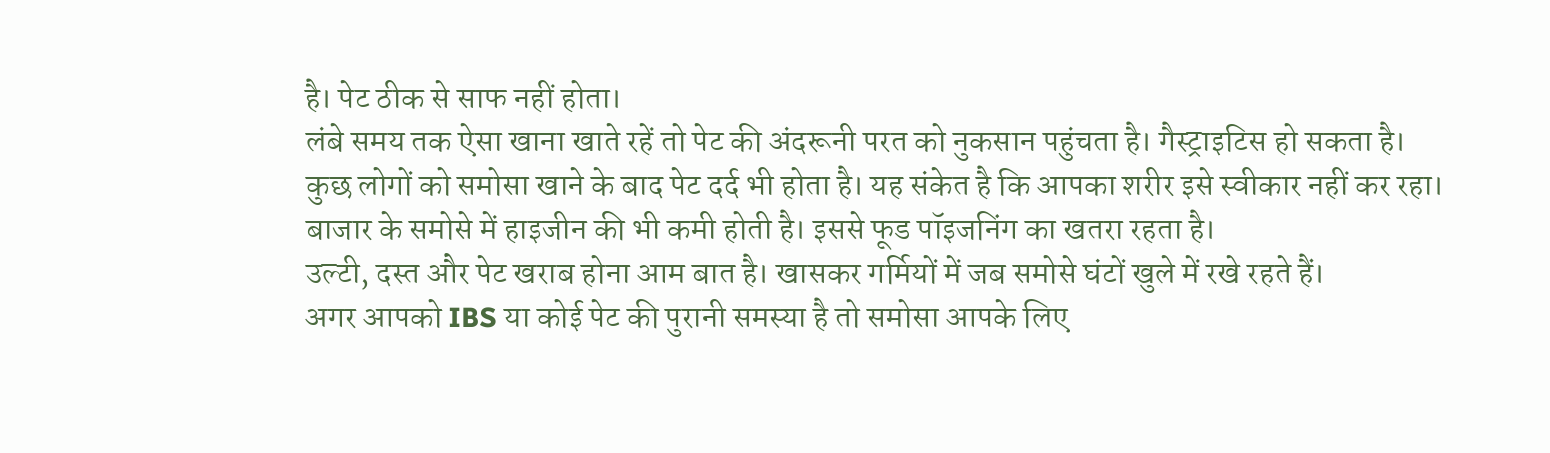है। पेट ठीक से साफ नहीं होता।
लंबे समय तक ऐसा खाना खाते रहें तो पेट की अंदरूनी परत को नुकसान पहुंचता है। गैस्ट्राइटिस हो सकता है।
कुछ लोगों को समोसा खाने के बाद पेट दर्द भी होता है। यह संकेत है कि आपका शरीर इसे स्वीकार नहीं कर रहा।
बाजार के समोसे में हाइजीन की भी कमी होती है। इससे फूड पॉइजनिंग का खतरा रहता है।
उल्टी, दस्त और पेट खराब होना आम बात है। खासकर गर्मियों में जब समोसे घंटों खुले में रखे रहते हैं।
अगर आपको IBS या कोई पेट की पुरानी समस्या है तो समोसा आपके लिए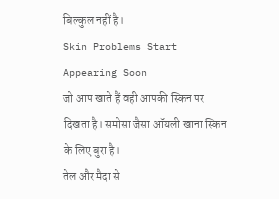बिल्कुल नहीं है।
Skin Problems Start Appearing Soon
जो आप खाते हैं वही आपकी स्किन पर दिखता है। समोसा जैसा ऑयली खाना स्किन के लिए बुरा है।
तेल और मैदा से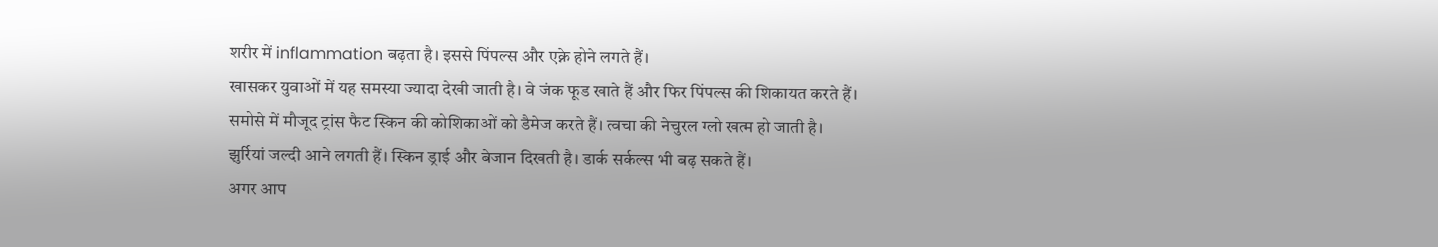शरीर में inflammation बढ़ता है। इससे पिंपल्स और एक्ने होने लगते हैं।
खासकर युवाओं में यह समस्या ज्यादा देखी जाती है। वे जंक फूड खाते हैं और फिर पिंपल्स की शिकायत करते हैं।
समोसे में मौजूद ट्रांस फैट स्किन की कोशिकाओं को डैमेज करते हैं। त्वचा की नेचुरल ग्लो खत्म हो जाती है।
झुर्रियां जल्दी आने लगती हैं। स्किन ड्राई और बेजान दिखती है। डार्क सर्कल्स भी बढ़ सकते हैं।
अगर आप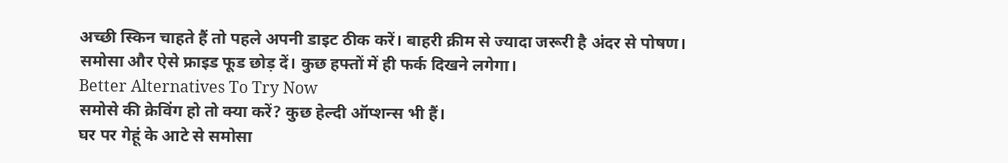अच्छी स्किन चाहते हैं तो पहले अपनी डाइट ठीक करें। बाहरी क्रीम से ज्यादा जरूरी है अंदर से पोषण।
समोसा और ऐसे फ्राइड फूड छोड़ दें। कुछ हफ्तों में ही फर्क दिखने लगेगा।
Better Alternatives To Try Now
समोसे की क्रेविंग हो तो क्या करें? कुछ हेल्दी ऑप्शन्स भी हैं।
घर पर गेहूं के आटे से समोसा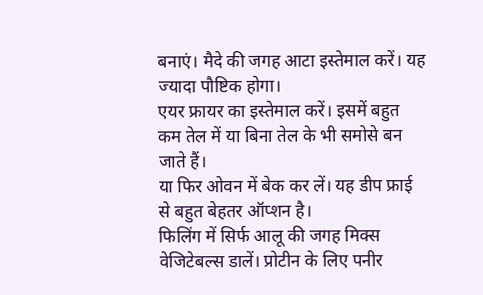बनाएं। मैदे की जगह आटा इस्तेमाल करें। यह ज्यादा पौष्टिक होगा।
एयर फ्रायर का इस्तेमाल करें। इसमें बहुत कम तेल में या बिना तेल के भी समोसे बन जाते हैं।
या फिर ओवन में बेक कर लें। यह डीप फ्राई से बहुत बेहतर ऑप्शन है।
फिलिंग में सिर्फ आलू की जगह मिक्स वेजिटेबल्स डालें। प्रोटीन के लिए पनीर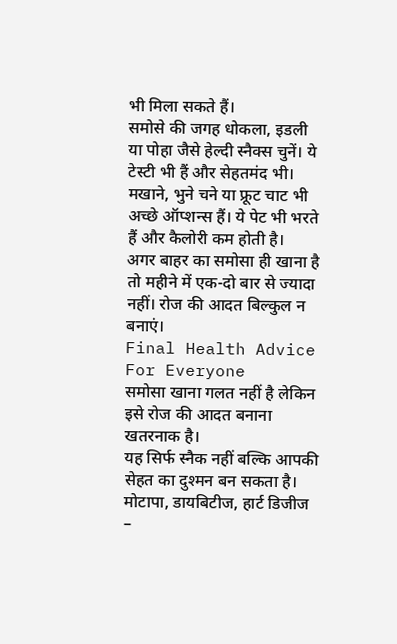भी मिला सकते हैं।
समोसे की जगह धोकला, इडली या पोहा जैसे हेल्दी स्नैक्स चुनें। ये टेस्टी भी हैं और सेहतमंद भी।
मखाने, भुने चने या फ्रूट चाट भी अच्छे ऑप्शन्स हैं। ये पेट भी भरते हैं और कैलोरी कम होती है।
अगर बाहर का समोसा ही खाना है तो महीने में एक-दो बार से ज्यादा नहीं। रोज की आदत बिल्कुल न बनाएं।
Final Health Advice For Everyone
समोसा खाना गलत नहीं है लेकिन इसे रोज की आदत बनाना खतरनाक है।
यह सिर्फ स्नैक नहीं बल्कि आपकी सेहत का दुश्मन बन सकता है। मोटापा, डायबिटीज, हार्ट डिजीज –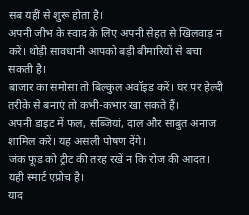सब यहीं से शुरू होता है।
अपनी जीभ के स्वाद के लिए अपनी सेहत से खिलवाड़ न करें। थोड़ी सावधानी आपको बड़ी बीमारियों से बचा सकती है।
बाजार का समोसा तो बिल्कुल अवॉइड करें। घर पर हेल्दी तरीके से बनाएं तो कभी-कभार खा सकते हैं।
अपनी डाइट में फल, सब्जियां, दाल और साबुत अनाज शामिल करें। यह असली पोषण देंगे।
जंक फूड को ट्रीट की तरह रखें न कि रोज की आदत। यही स्मार्ट एप्रोच है।
याद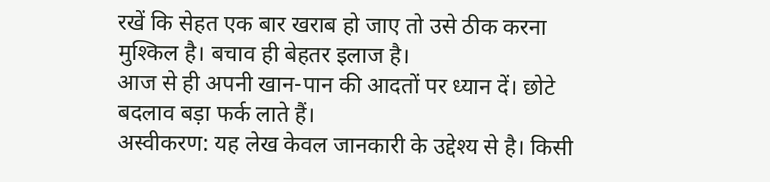रखें कि सेहत एक बार खराब हो जाए तो उसे ठीक करना मुश्किल है। बचाव ही बेहतर इलाज है।
आज से ही अपनी खान-पान की आदतों पर ध्यान दें। छोटे बदलाव बड़ा फर्क लाते हैं।
अस्वीकरण: यह लेख केवल जानकारी के उद्देश्य से है। किसी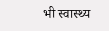भी स्वास्थ्य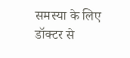समस्या के लिए डॉक्टर से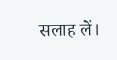सलाह लें।